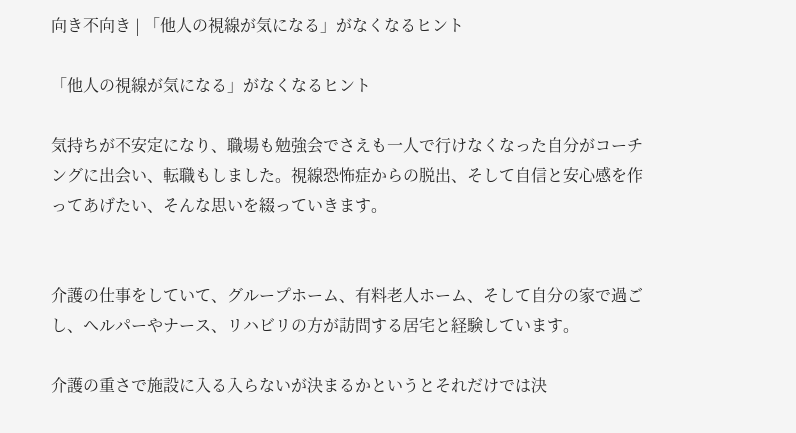向き不向き | 「他人の視線が気になる」がなくなるヒント

「他人の視線が気になる」がなくなるヒント

気持ちが不安定になり、職場も勉強会でさえも一人で行けなくなった自分がコーチングに出会い、転職もしました。視線恐怖症からの脱出、そして自信と安心感を作ってあげたい、そんな思いを綴っていきます。


介護の仕事をしていて、グループホーム、有料老人ホーム、そして自分の家で過ごし、ヘルパーやナース、リハビリの方が訪問する居宅と経験しています。

介護の重さで施設に入る入らないが決まるかというとそれだけでは決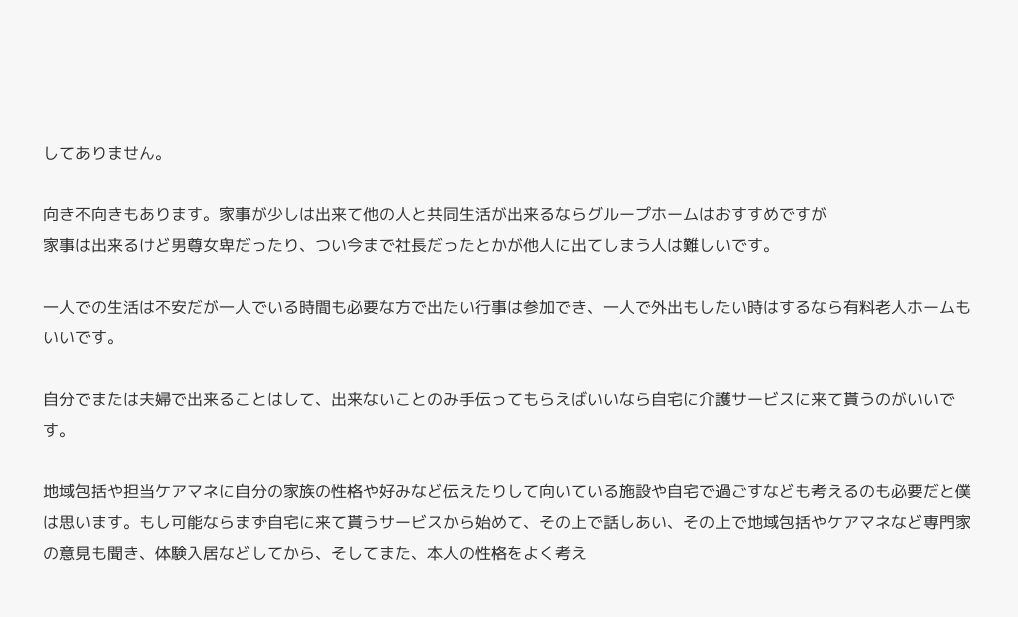してありません。

向き不向きもあります。家事が少しは出来て他の人と共同生活が出来るならグループホームはおすすめですが
家事は出来るけど男尊女卑だったり、つい今まで社長だったとかが他人に出てしまう人は難しいです。

一人での生活は不安だが一人でいる時間も必要な方で出たい行事は参加でき、一人で外出もしたい時はするなら有料老人ホームもいいです。

自分でまたは夫婦で出来ることはして、出来ないことのみ手伝ってもらえばいいなら自宅に介護サービスに来て貰うのがいいです。

地域包括や担当ケアマネに自分の家族の性格や好みなど伝えたりして向いている施設や自宅で過ごすなども考えるのも必要だと僕は思います。もし可能ならまず自宅に来て貰うサービスから始めて、その上で話しあい、その上で地域包括やケアマネなど専門家の意見も聞き、体験入居などしてから、そしてまた、本人の性格をよく考え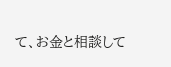て、お金と相談して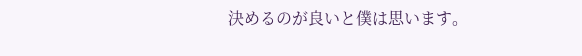決めるのが良いと僕は思います。